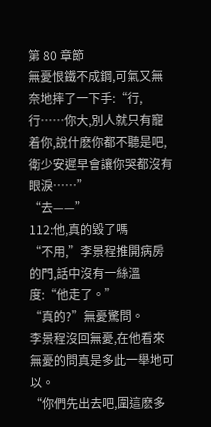第 80 章節
無憂恨鐵不成鋼,可氣又無奈地摔了一下手:“行,行……你大,別人就只有寵着你,說什麽你都不聽是吧,衛少安遲早會讓你哭都沒有眼淚……”
“去——”
112:他,真的毀了嗎
“不用,”李景程推開病房的門,話中沒有一絲溫度:“他走了。”
“真的?”無憂驚問。
李景程沒回無憂,在他看來無憂的問真是多此一舉地可以。
“你們先出去吧,圍這麽多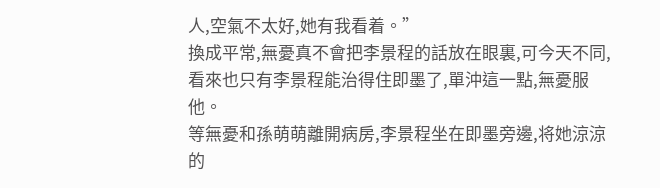人,空氣不太好,她有我看着。”
換成平常,無憂真不會把李景程的話放在眼裏,可今天不同,看來也只有李景程能治得住即墨了,單沖這一點,無憂服他。
等無憂和孫萌萌離開病房,李景程坐在即墨旁邊,将她涼涼的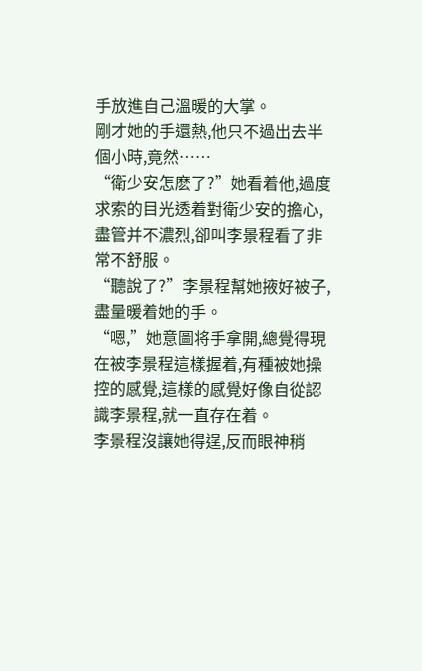手放進自己溫暖的大掌。
剛才她的手還熱,他只不過出去半個小時,竟然……
“衛少安怎麽了?”她看着他,過度求索的目光透着對衛少安的擔心,盡管并不濃烈,卻叫李景程看了非常不舒服。
“聽說了?”李景程幫她掖好被子,盡量暖着她的手。
“嗯,”她意圖将手拿開,總覺得現在被李景程這樣握着,有種被她操控的感覺,這樣的感覺好像自從認識李景程,就一直存在着。
李景程沒讓她得逞,反而眼神稍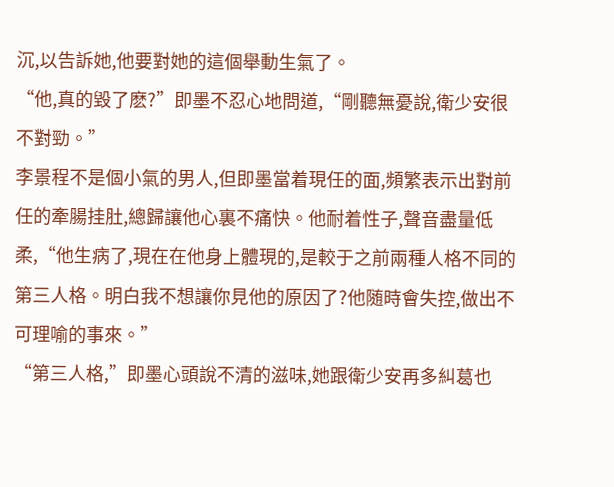沉,以告訴她,他要對她的這個舉動生氣了。
“他,真的毀了麽?”即墨不忍心地問道,“剛聽無憂說,衛少安很不對勁。”
李景程不是個小氣的男人,但即墨當着現任的面,頻繁表示出對前任的牽腸挂肚,總歸讓他心裏不痛快。他耐着性子,聲音盡量低柔,“他生病了,現在在他身上體現的,是較于之前兩種人格不同的第三人格。明白我不想讓你見他的原因了?他随時會失控,做出不可理喻的事來。”
“第三人格,”即墨心頭說不清的滋味,她跟衛少安再多糾葛也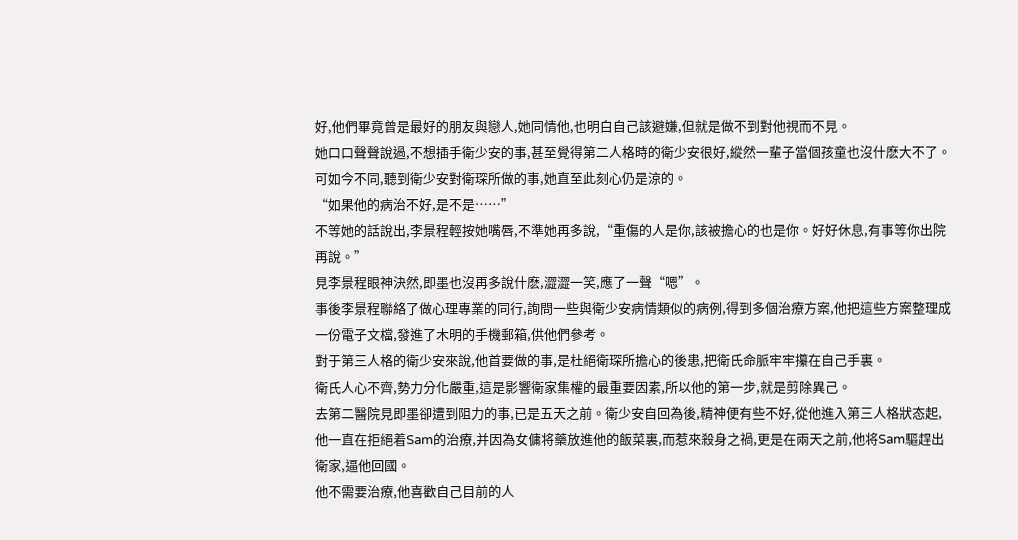好,他們畢竟曾是最好的朋友與戀人,她同情他,也明白自己該避嫌,但就是做不到對他視而不見。
她口口聲聲說過,不想插手衛少安的事,甚至覺得第二人格時的衛少安很好,縱然一輩子當個孩童也沒什麽大不了。可如今不同,聽到衛少安對衛琛所做的事,她直至此刻心仍是涼的。
“如果他的病治不好,是不是……”
不等她的話說出,李景程輕按她嘴唇,不準她再多說,“重傷的人是你,該被擔心的也是你。好好休息,有事等你出院再說。”
見李景程眼神決然,即墨也沒再多說什麽,澀澀一笑,應了一聲“嗯”。
事後李景程聯絡了做心理專業的同行,詢問一些與衛少安病情類似的病例,得到多個治療方案,他把這些方案整理成一份電子文檔,發進了木明的手機郵箱,供他們參考。
對于第三人格的衛少安來說,他首要做的事,是杜絕衛琛所擔心的後患,把衛氏命脈牢牢攥在自己手裏。
衛氏人心不齊,勢力分化嚴重,這是影響衛家集權的最重要因素,所以他的第一步,就是剪除異己。
去第二醫院見即墨卻遭到阻力的事,已是五天之前。衛少安自回為後,精神便有些不好,從他進入第三人格狀态起,他一直在拒絕着Sam的治療,并因為女傭将藥放進他的飯菜裏,而惹來殺身之禍,更是在兩天之前,他将Sam驅趕出衛家,逼他回國。
他不需要治療,他喜歡自己目前的人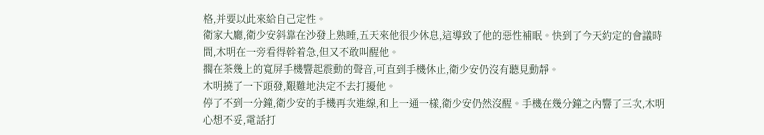格,并要以此來給自己定性。
衛家大廳,衛少安斜靠在沙發上熟睡,五天來他很少休息,這導致了他的惡性補眠。快到了今天約定的會議時間,木明在一旁看得幹着急,但又不敢叫醒他。
擱在茶幾上的寬屏手機響起震動的聲音,可直到手機休止,衛少安仍沒有聽見動靜。
木明撓了一下頭發,艱難地決定不去打擾他。
停了不到一分鐘,衛少安的手機再次進線,和上一通一樣,衛少安仍然沒醒。手機在幾分鐘之內響了三次,木明心想不妥,電話打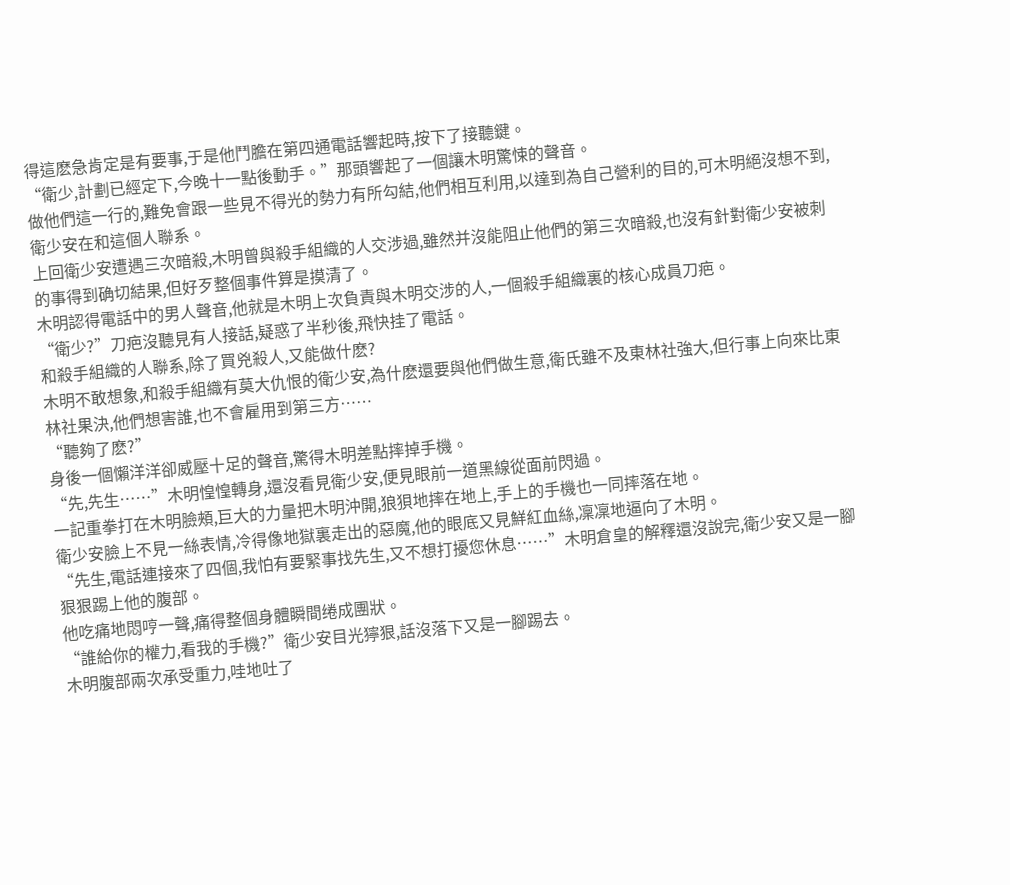得這麽急肯定是有要事,于是他鬥膽在第四通電話響起時,按下了接聽鍵。
“衛少,計劃已經定下,今晚十一點後動手。”那頭響起了一個讓木明驚悚的聲音。
做他們這一行的,難免會跟一些見不得光的勢力有所勾結,他們相互利用,以達到為自己營利的目的,可木明絕沒想不到,衛少安在和這個人聯系。
上回衛少安遭遇三次暗殺,木明曾與殺手組織的人交涉過,雖然并沒能阻止他們的第三次暗殺,也沒有針對衛少安被刺的事得到确切結果,但好歹整個事件算是摸清了。
木明認得電話中的男人聲音,他就是木明上次負責與木明交涉的人,一個殺手組織裏的核心成員刀疤。
“衛少?”刀疤沒聽見有人接話,疑惑了半秒後,飛快挂了電話。
和殺手組織的人聯系,除了買兇殺人,又能做什麽?
木明不敢想象,和殺手組織有莫大仇恨的衛少安,為什麽還要與他們做生意,衛氏雖不及東林社強大,但行事上向來比東林社果決,他們想害誰,也不會雇用到第三方……
“聽夠了麽?”
身後一個懶洋洋卻威壓十足的聲音,驚得木明差點摔掉手機。
“先,先生……”木明惶惶轉身,還沒看見衛少安,便見眼前一道黑線從面前閃過。
一記重拳打在木明臉頰,巨大的力量把木明沖開,狼狽地摔在地上,手上的手機也一同摔落在地。
衛少安臉上不見一絲表情,冷得像地獄裏走出的惡魔,他的眼底又見鮮紅血絲,凜凜地逼向了木明。
“先生,電話連接來了四個,我怕有要緊事找先生,又不想打擾您休息……”木明倉皇的解釋還沒說完,衛少安又是一腳狠狠踢上他的腹部。
他吃痛地悶哼一聲,痛得整個身體瞬間绻成團狀。
“誰給你的權力,看我的手機?”衛少安目光獰狠,話沒落下又是一腳踢去。
木明腹部兩次承受重力,哇地吐了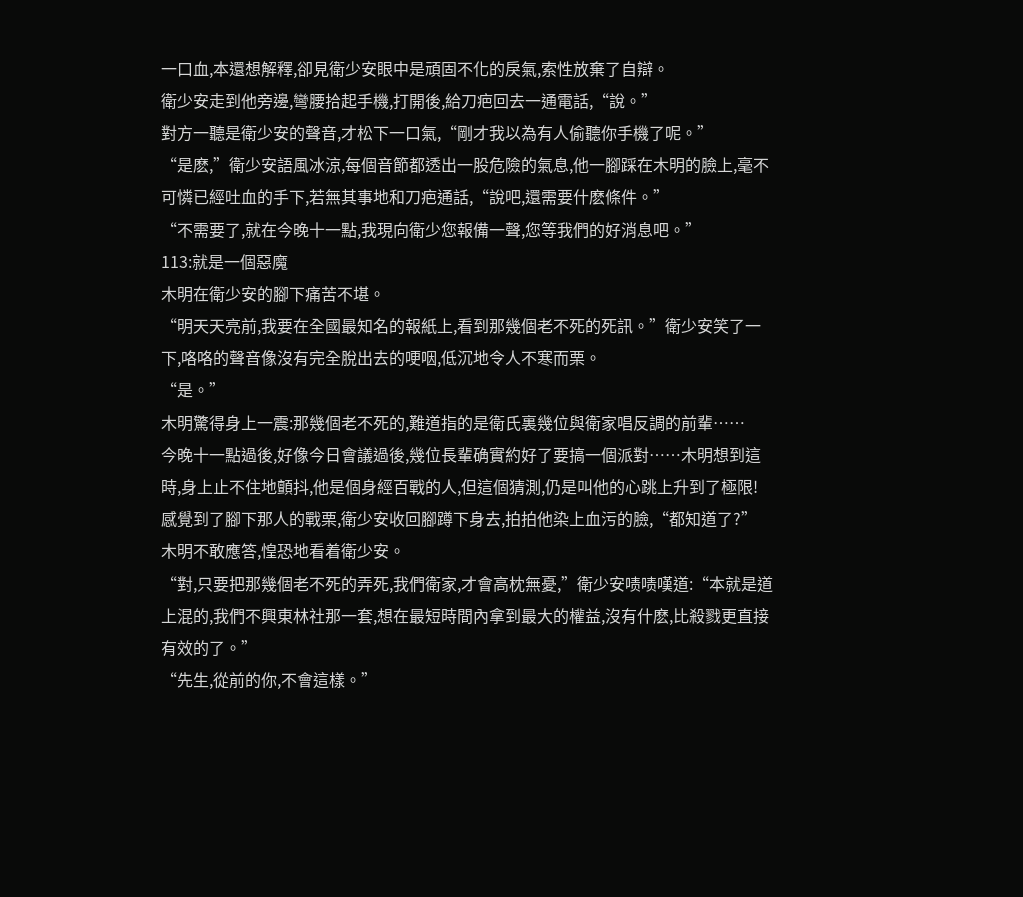一口血,本還想解釋,卻見衛少安眼中是頑固不化的戾氣,索性放棄了自辯。
衛少安走到他旁邊,彎腰拾起手機,打開後,給刀疤回去一通電話,“說。”
對方一聽是衛少安的聲音,才松下一口氣,“剛才我以為有人偷聽你手機了呢。”
“是麽,”衛少安語風冰涼,每個音節都透出一股危險的氣息,他一腳踩在木明的臉上,毫不可憐已經吐血的手下,若無其事地和刀疤通話,“說吧,還需要什麽條件。”
“不需要了,就在今晚十一點,我現向衛少您報備一聲,您等我們的好消息吧。”
113:就是一個惡魔
木明在衛少安的腳下痛苦不堪。
“明天天亮前,我要在全國最知名的報紙上,看到那幾個老不死的死訊。”衛少安笑了一下,咯咯的聲音像沒有完全脫出去的哽咽,低沉地令人不寒而栗。
“是。”
木明驚得身上一震:那幾個老不死的,難道指的是衛氏裏幾位與衛家唱反調的前輩……
今晚十一點過後,好像今日會議過後,幾位長輩确實約好了要搞一個派對……木明想到這時,身上止不住地顫抖,他是個身經百戰的人,但這個猜測,仍是叫他的心跳上升到了極限!
感覺到了腳下那人的戰栗,衛少安收回腳蹲下身去,拍拍他染上血污的臉,“都知道了?”
木明不敢應答,惶恐地看着衛少安。
“對,只要把那幾個老不死的弄死,我們衛家,才會高枕無憂,”衛少安啧啧嘆道:“本就是道上混的,我們不興東林社那一套,想在最短時間內拿到最大的權益,沒有什麽,比殺戮更直接有效的了。”
“先生,從前的你,不會這樣。”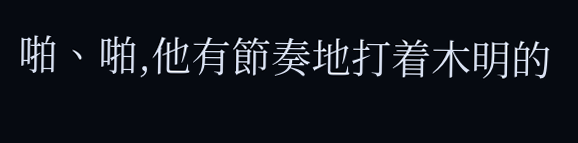啪、啪,他有節奏地打着木明的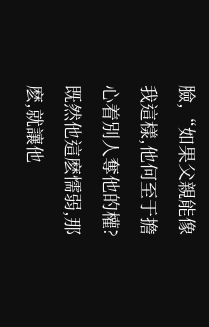臉,“如果父親能像我這樣,他何至于擔心着別人奪他的權?既然他這麽懦弱,那麽,就讓他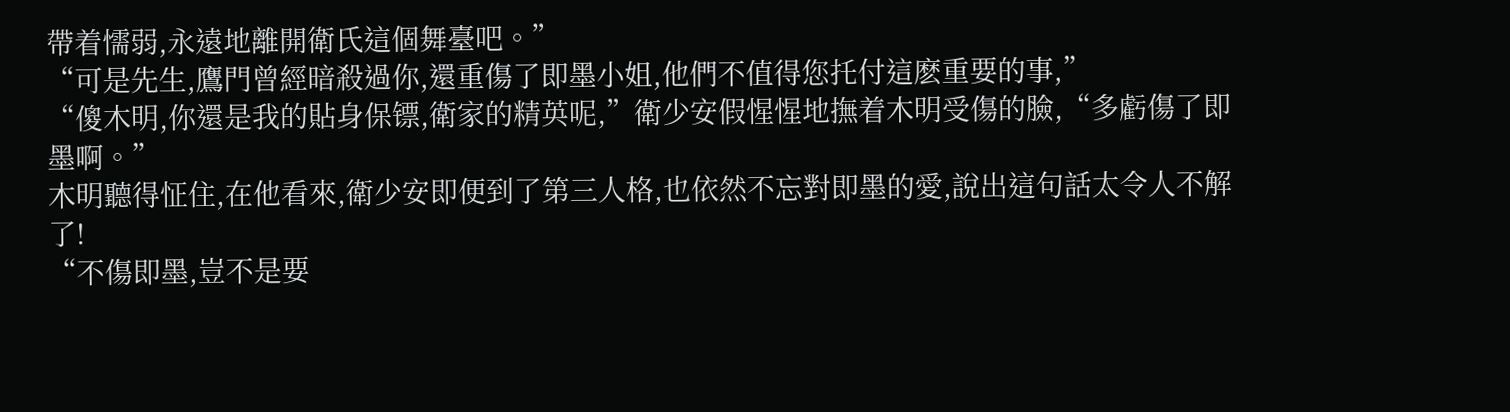帶着懦弱,永遠地離開衛氏這個舞臺吧。”
“可是先生,鷹門曾經暗殺過你,還重傷了即墨小姐,他們不值得您托付這麽重要的事,”
“傻木明,你還是我的貼身保镖,衛家的精英呢,”衛少安假惺惺地撫着木明受傷的臉,“多虧傷了即墨啊。”
木明聽得怔住,在他看來,衛少安即便到了第三人格,也依然不忘對即墨的愛,說出這句話太令人不解了!
“不傷即墨,豈不是要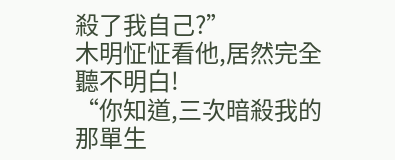殺了我自己?”
木明怔怔看他,居然完全聽不明白!
“你知道,三次暗殺我的那單生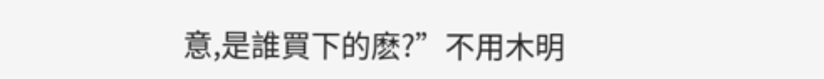意,是誰買下的麽?”不用木明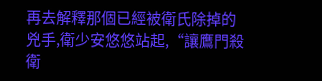再去解釋那個已經被衛氏除掉的兇手,衛少安悠悠站起,“讓鷹門殺衛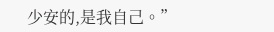少安的,是我自己。”